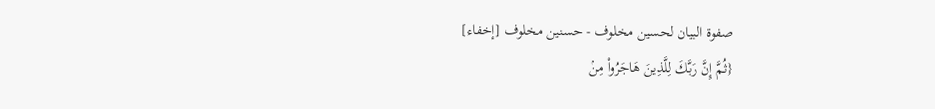صفوة البيان لحسين مخلوف - حسنين مخلوف [إخفاء]
{ثُمَّ إِنَّ رَبَّكَ لِلَّذِينَ هَاجَرُواْ مِنۢ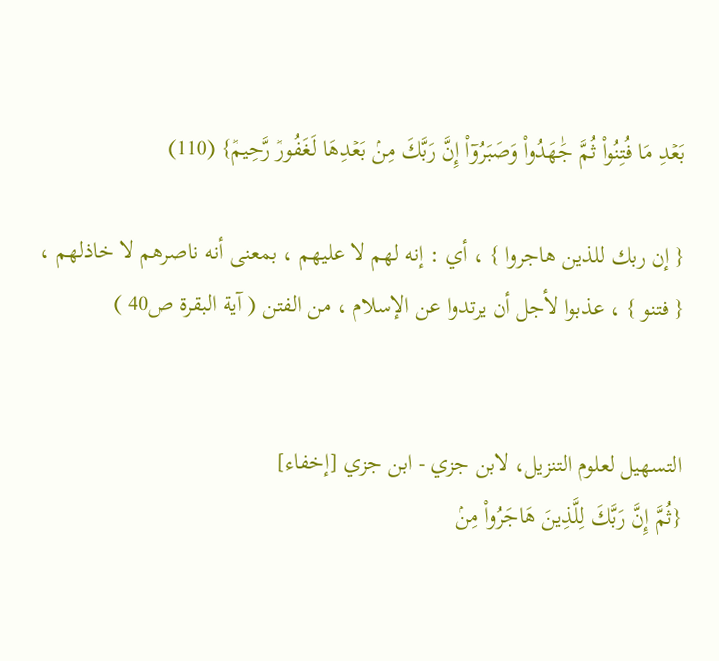بَعۡدِ مَا فُتِنُواْ ثُمَّ جَٰهَدُواْ وَصَبَرُوٓاْ إِنَّ رَبَّكَ مِنۢ بَعۡدِهَا لَغَفُورٞ رَّحِيمٞ} (110)

{ إن ربك للذين هاجروا } ، أي : إنه لهم لا عليهم ، بمعنى أنه ناصرهم لا خاذلهم ، { فتنو } ، عذبوا لأجل أن يرتدوا عن الإسلام ، من الفتن ( آية البقرة ص40 )


التسهيل لعلوم التنزيل، لابن جزي - ابن جزي [إخفاء]
{ثُمَّ إِنَّ رَبَّكَ لِلَّذِينَ هَاجَرُواْ مِنۢ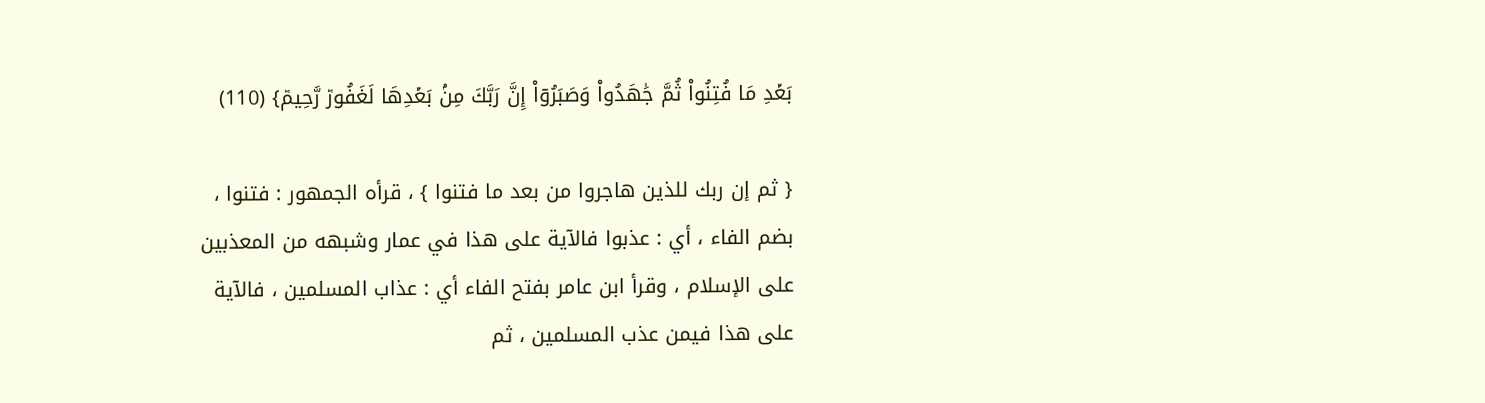بَعۡدِ مَا فُتِنُواْ ثُمَّ جَٰهَدُواْ وَصَبَرُوٓاْ إِنَّ رَبَّكَ مِنۢ بَعۡدِهَا لَغَفُورٞ رَّحِيمٞ} (110)

{ ثم إن ربك للذين هاجروا من بعد ما فتنوا } ، قرأه الجمهور : فتنوا ، بضم الفاء ، أي : عذبوا فالآية على هذا في عمار وشبهه من المعذبين على الإسلام ، وقرأ ابن عامر بفتح الفاء أي : عذاب المسلمين ، فالآية على هذا فيمن عذب المسلمين ، ثم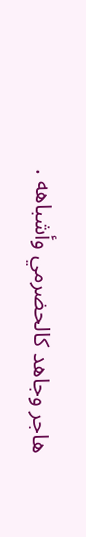هاجر وجاهد كالحضرمي وأشباهه .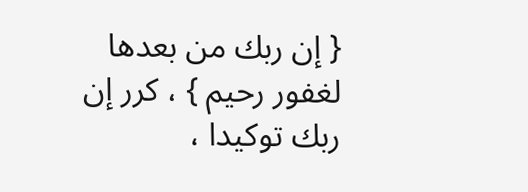{ إن ربك من بعدها لغفور رحيم } ، كرر إن ربك توكيدا ،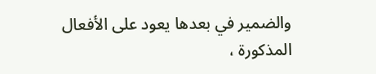والضمير في بعدها يعود على الأفعال المذكورة ،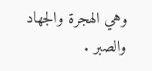وهي الهجرة والجهاد والصبر .